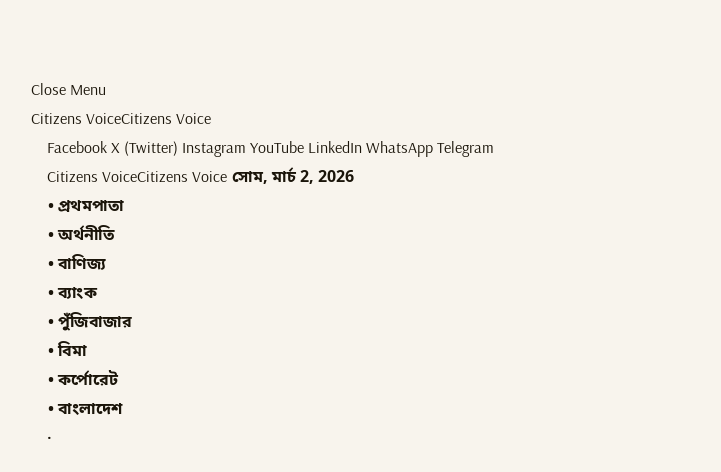Close Menu
Citizens VoiceCitizens Voice
    Facebook X (Twitter) Instagram YouTube LinkedIn WhatsApp Telegram
    Citizens VoiceCitizens Voice সোম, মার্চ 2, 2026
    • প্রথমপাতা
    • অর্থনীতি
    • বাণিজ্য
    • ব্যাংক
    • পুঁজিবাজার
    • বিমা
    • কর্পোরেট
    • বাংলাদেশ
    •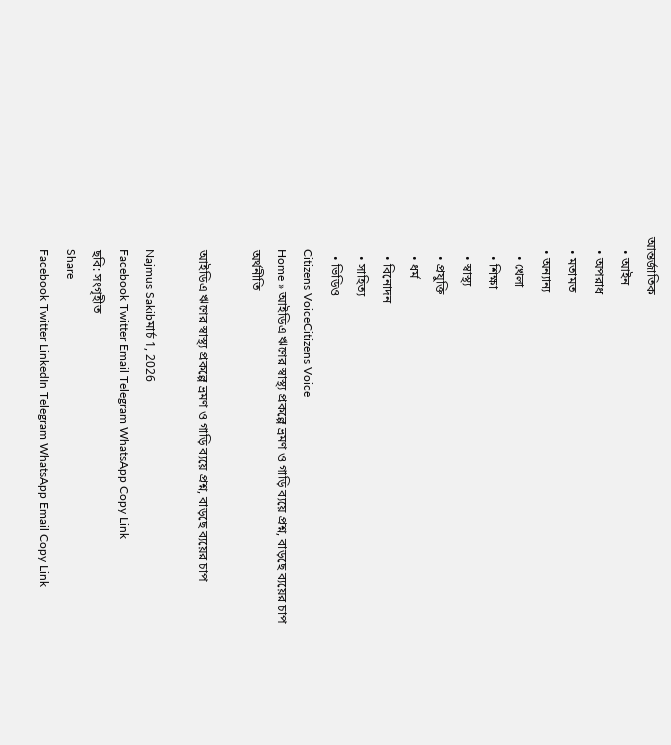আন্তর্জাতিক
    • আইন
    • অপরাধ
    • মতামত
    • অন্যান্য
      • খেলা
      • শিক্ষা
      • স্বাস্থ্য
      • প্রযুক্তি
      • ধর্ম
      • বিনোদন
      • সাহিত্য
      • ভিডিও
    Citizens VoiceCitizens Voice
    Home » আইডিএ ঋণের স্বাস্থ্য প্রকল্পে ভ্রমণ ও গাড়ি ব্যয়ে প্রশ্ন, বাড়ছে ব্যয়ের চাপ
    অর্থনীতি

    আইডিএ ঋণের স্বাস্থ্য প্রকল্পে ভ্রমণ ও গাড়ি ব্যয়ে প্রশ্ন, বাড়ছে ব্যয়ের চাপ

    Najmus Sakibমার্চ 1, 2026
    Facebook Twitter Email Telegram WhatsApp Copy Link
    ছবি: সংগৃহীত
    Share
    Facebook Twitter LinkedIn Telegram WhatsApp Email Copy Link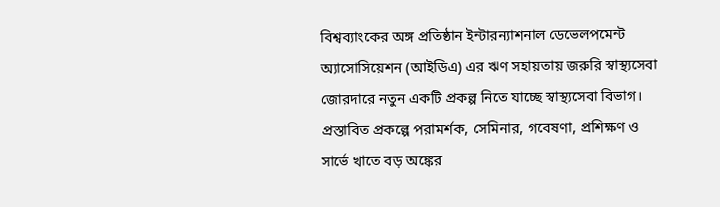বিশ্বব্যাংকের অঙ্গ প্রতিষ্ঠান ইন্টারন্যাশনাল ডেভেলপমেন্ট অ্যাসোসিয়েশন (আইডিএ) এর ঋণ সহায়তায় জরুরি স্বাস্থ্যসেবা জোরদারে নতুন একটি প্রকল্প নিতে যাচ্ছে স্বাস্থ্যসেবা বিভাগ। প্রস্তাবিত প্রকল্পে পরামর্শক, সেমিনার, গবেষণা, প্রশিক্ষণ ও সার্ভে খাতে বড় অঙ্কের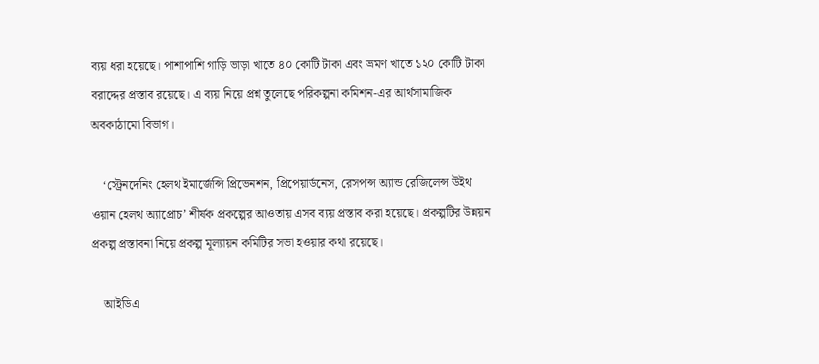ব্যয় ধরা হয়েছে। পাশাপাশি গাড়ি ভাড়া খাতে ৪০ কোটি টাকা এবং ভ্রমণ খাতে ১২০ কোটি টাকা বরাদ্দের প্রস্তাব রয়েছে। এ ব্যয় নিয়ে প্রশ্ন তুলেছে পরিকল্পনা কমিশন-এর আর্থসামাজিক অবকাঠামো বিভাগ।

    ‘স্ট্রেনদেনিং হেলথ ইমার্জেন্সি প্রিভেনশন, প্রিপেয়ার্ডনেস, রেসপন্স অ্যান্ড রেজিলেন্স উইথ ওয়ান হেলথ অ্যাপ্রোচ’ শীর্ষক প্রকল্পের আওতায় এসব ব্যয় প্রস্তাব করা হয়েছে। প্রকল্পটির উন্নয়ন প্রকল্প প্রস্তাবনা নিয়ে প্রকল্প মূল্যায়ন কমিটির সভা হওয়ার কথা রয়েছে।

    আইডিএ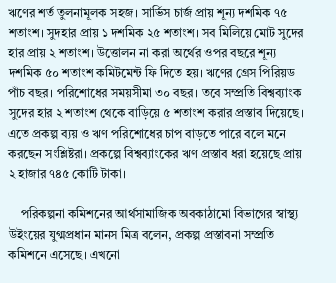ঋণের শর্ত তুলনামূলক সহজ। সার্ভিস চার্জ প্রায় শূন্য দশমিক ৭৫ শতাংশ। সুদহার প্রায় ১ দশমিক ২৫ শতাংশ। সব মিলিয়ে মোট সুদের হার প্রায় ২ শতাংশ। উত্তোলন না করা অর্থের ওপর বছরে শূন্য দশমিক ৫০ শতাংশ কমিটমেন্ট ফি দিতে হয়। ঋণের গ্রেস পিরিয়ড পাঁচ বছর। পরিশোধের সময়সীমা ৩০ বছর। তবে সম্প্রতি বিশ্বব্যাংক সুদের হার ২ শতাংশ থেকে বাড়িয়ে ৫ শতাংশ করার প্রস্তাব দিয়েছে। এতে প্রকল্প ব্যয় ও ঋণ পরিশোধের চাপ বাড়তে পারে বলে মনে করছেন সংশ্লিষ্টরা। প্রকল্পে বিশ্বব্যাংকের ঋণ প্রস্তাব ধরা হয়েছে প্রায় ২ হাজার ৭৪৫ কোটি টাকা।

    পরিকল্পনা কমিশনের আর্থসামাজিক অবকাঠামো বিভাগের স্বাস্থ্য উইংয়ের যুগ্মপ্রধান মানস মিত্র বলেন, প্রকল্প প্রস্তাবনা সম্প্রতি কমিশনে এসেছে। এখনো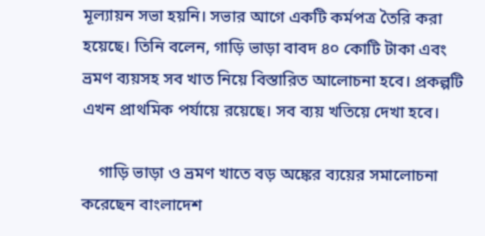মূল্যায়ন সভা হয়নি। সভার আগে একটি কর্মপত্র তৈরি করা হয়েছে। তিনি বলেন, গাড়ি ভাড়া বাবদ ৪০ কোটি টাকা এবং ভ্রমণ ব্যয়সহ সব খাত নিয়ে বিস্তারিত আলোচনা হবে। প্রকল্পটি এখন প্রাথমিক পর্যায়ে রয়েছে। সব ব্যয় খতিয়ে দেখা হবে।

    গাড়ি ভাড়া ও ভ্রমণ খাতে বড় অঙ্কের ব্যয়ের সমালোচনা করেছেন বাংলাদেশ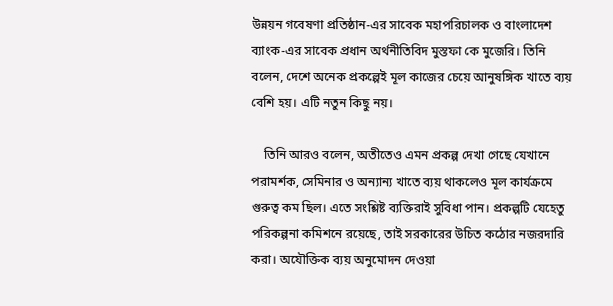উন্নয়ন গবেষণা প্রতিষ্ঠান-এর সাবেক মহাপরিচালক ও বাংলাদেশ ব্যাংক-এর সাবেক প্রধান অর্থনীতিবিদ মুস্তফা কে মুজেরি। তিনি বলেন, দেশে অনেক প্রকল্পেই মূল কাজের চেয়ে আনুষঙ্গিক খাতে ব্যয় বেশি হয়। এটি নতুন কিছু নয়।

    তিনি আরও বলেন, অতীতেও এমন প্রকল্প দেখা গেছে যেখানে পরামর্শক, সেমিনার ও অন্যান্য খাতে ব্যয় থাকলেও মূল কার্যক্রমে গুরুত্ব কম ছিল। এতে সংশ্লিষ্ট ব্যক্তিরাই সুবিধা পান। প্রকল্পটি যেহেতু পরিকল্পনা কমিশনে রয়েছে, তাই সরকারের উচিত কঠোর নজরদারি করা। অযৌক্তিক ব্যয় অনুমোদন দেওয়া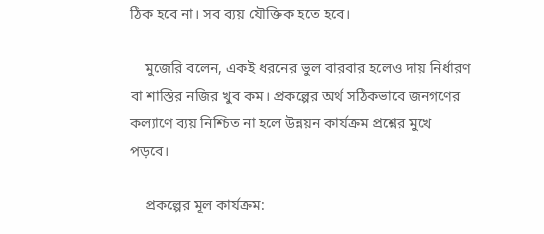ঠিক হবে না। সব ব্যয় যৌক্তিক হতে হবে।

    মুজেরি বলেন, একই ধরনের ভুল বারবার হলেও দায় নির্ধারণ বা শাস্তির নজির খুব কম। প্রকল্পের অর্থ সঠিকভাবে জনগণের কল্যাণে ব্যয় নিশ্চিত না হলে উন্নয়ন কার্যক্রম প্রশ্নের মুখে পড়বে।

    প্রকল্পের মূল কার্যক্রম: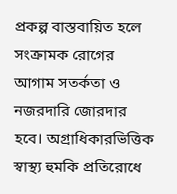প্রকল্প বাস্তবায়িত হলে সংক্রামক রোগের আগাম সতর্কতা ও নজরদারি জোরদার হবে। অগ্রাধিকারভিত্তিক স্বাস্থ্য হুমকি প্রতিরোধে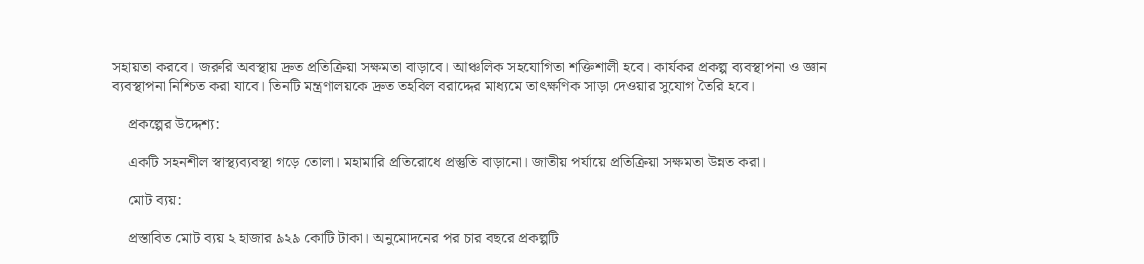সহায়তা করবে। জরুরি অবস্থায় দ্রুত প্রতিক্রিয়া সক্ষমতা বাড়াবে। আঞ্চলিক সহযোগিতা শক্তিশালী হবে। কার্যকর প্রকল্প ব্যবস্থাপনা ও জ্ঞান ব্যবস্থাপনা নিশ্চিত করা যাবে। তিনটি মন্ত্রণালয়কে দ্রুত তহবিল বরাদ্দের মাধ্যমে তাৎক্ষণিক সাড়া দেওয়ার সুযোগ তৈরি হবে।

    প্রকল্পের উদ্দেশ্য:

    একটি সহনশীল স্বাস্থ্যব্যবস্থা গড়ে তোলা। মহামারি প্রতিরোধে প্রস্তুতি বাড়ানো। জাতীয় পর্যায়ে প্রতিক্রিয়া সক্ষমতা উন্নত করা।

    মোট ব্যয়:

    প্রস্তাবিত মোট ব্যয় ২ হাজার ৯২৯ কোটি টাকা। অনুমোদনের পর চার বছরে প্রকল্পটি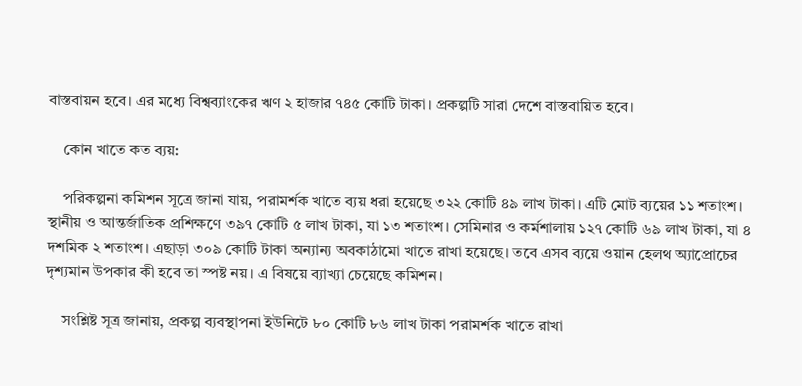বাস্তবায়ন হবে। এর মধ্যে বিশ্বব্যাংকের ঋণ ২ হাজার ৭৪৫ কোটি টাকা। প্রকল্পটি সারা দেশে বাস্তবায়িত হবে।

    কোন খাতে কত ব্যয়:

    পরিকল্পনা কমিশন সূত্রে জানা যায়, পরামর্শক খাতে ব্যয় ধরা হয়েছে ৩২২ কোটি ৪৯ লাখ টাকা। এটি মোট ব্যয়ের ১১ শতাংশ। স্থানীয় ও আন্তর্জাতিক প্রশিক্ষণে ৩৯৭ কোটি ৫ লাখ টাকা, যা ১৩ শতাংশ। সেমিনার ও কর্মশালায় ১২৭ কোটি ৬৯ লাখ টাকা, যা ৪ দশমিক ২ শতাংশ। এছাড়া ৩০৯ কোটি টাকা অন্যান্য অবকাঠামো খাতে রাখা হয়েছে। তবে এসব ব্যয়ে ওয়ান হেলথ অ্যাপ্রোচের দৃশ্যমান উপকার কী হবে তা স্পষ্ট নয়। এ বিষয়ে ব্যাখ্যা চেয়েছে কমিশন।

    সংশ্লিষ্ট সূত্র জানায়, প্রকল্প ব্যবস্থাপনা ইউনিটে ৮০ কোটি ৮৬ লাখ টাকা পরামর্শক খাতে রাখা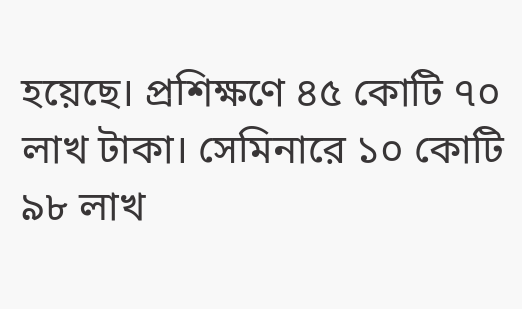হয়েছে। প্রশিক্ষণে ৪৫ কোটি ৭০ লাখ টাকা। সেমিনারে ১০ কোটি ৯৮ লাখ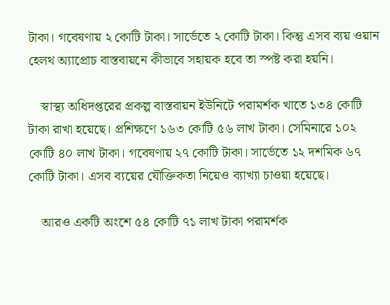টাকা। গবেষণায় ২ কোটি টাকা। সার্ভেতে ২ কোটি টাকা। কিন্তু এসব ব্যয় ওয়ান হেলথ অ্যাপ্রোচ বাস্তবায়নে কীভাবে সহায়ক হবে তা স্পষ্ট করা হয়নি।

    স্বাস্থ্য অধিদপ্তরের প্রকল্প বাস্তবায়ন ইউনিটে পরামর্শক খাতে ১৩৪ কোটি টাকা রাখা হয়েছে। প্রশিক্ষণে ১৬৩ কোটি ৫৬ লাখ টাকা। সেমিনারে ১০২ কোটি ৪০ লাখ টাকা। গবেষণায় ২৭ কোটি টাকা। সার্ভেতে ১২ দশমিক ৬৭ কোটি টাকা। এসব ব্যয়ের যৌক্তিকতা নিয়েও ব্যাখ্যা চাওয়া হয়েছে।

    আরও একটি অংশে ৫৪ কোটি ৭১ লাখ টাকা পরামর্শক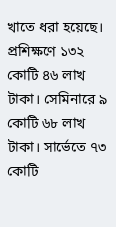খাতে ধরা হয়েছে। প্রশিক্ষণে ১৩২ কোটি ৪৬ লাখ টাকা। সেমিনারে ৯ কোটি ৬৮ লাখ টাকা। সার্ভেতে ৭৩ কোটি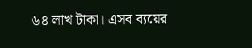৬৪ লাখ টাকা। এসব ব্যয়ের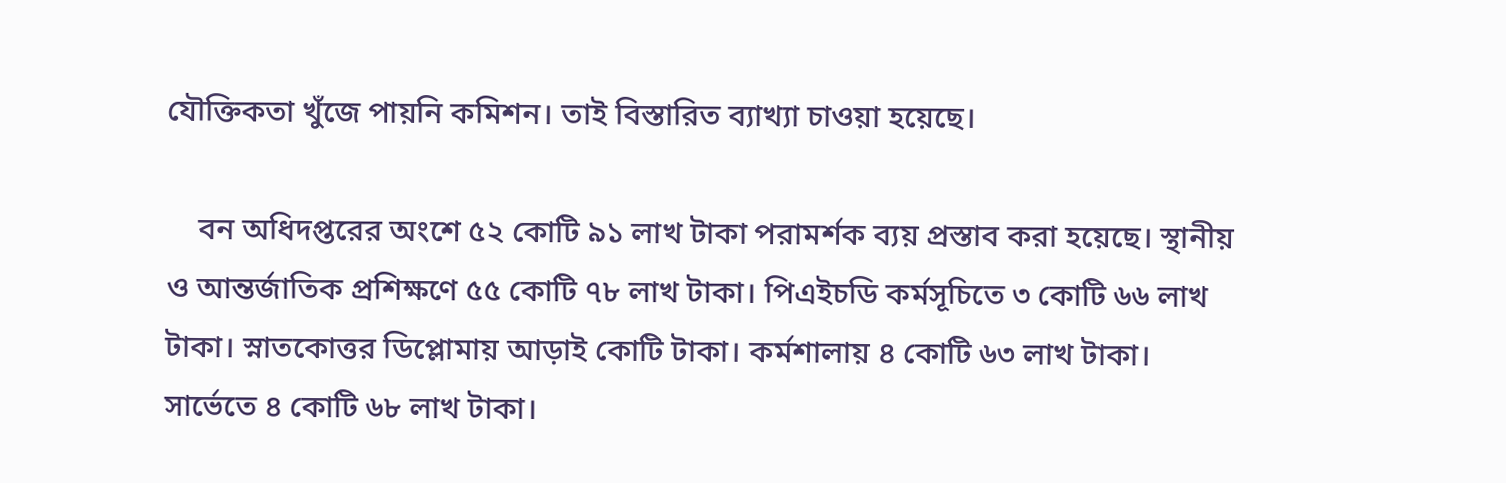যৌক্তিকতা খুঁজে পায়নি কমিশন। তাই বিস্তারিত ব্যাখ্যা চাওয়া হয়েছে।

    বন অধিদপ্তরের অংশে ৫২ কোটি ৯১ লাখ টাকা পরামর্শক ব্যয় প্রস্তাব করা হয়েছে। স্থানীয় ও আন্তর্জাতিক প্রশিক্ষণে ৫৫ কোটি ৭৮ লাখ টাকা। পিএইচডি কর্মসূচিতে ৩ কোটি ৬৬ লাখ টাকা। স্নাতকোত্তর ডিপ্লোমায় আড়াই কোটি টাকা। কর্মশালায় ৪ কোটি ৬৩ লাখ টাকা। সার্ভেতে ৪ কোটি ৬৮ লাখ টাকা।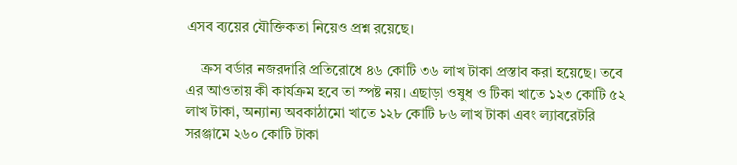এসব ব্যয়ের যৌক্তিকতা নিয়েও প্রশ্ন রয়েছে।

    ক্রস বর্ডার নজরদারি প্রতিরোধে ৪৬ কোটি ৩৬ লাখ টাকা প্রস্তাব করা হয়েছে। তবে এর আওতায় কী কার্যক্রম হবে তা স্পষ্ট নয়। এছাড়া ওষুধ ও টিকা খাতে ১২৩ কোটি ৫২ লাখ টাকা, অন্যান্য অবকাঠামো খাতে ১২৮ কোটি ৮৬ লাখ টাকা এবং ল্যাবরেটরি সরঞ্জামে ২৬০ কোটি টাকা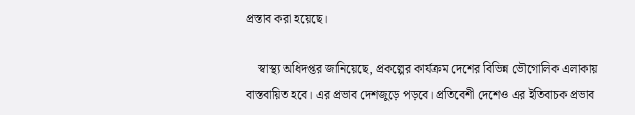প্রস্তাব করা হয়েছে।

    স্বাস্থ্য অধিদপ্তর জানিয়েছে, প্রকল্পের কার্যক্রম দেশের বিভিন্ন ভৌগোলিক এলাকায় বাস্তবায়িত হবে। এর প্রভাব দেশজুড়ে পড়বে। প্রতিবেশী দেশেও এর ইতিবাচক প্রভাব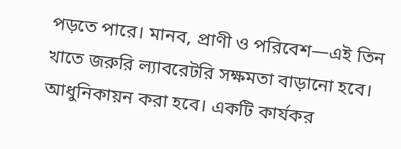পড়তে পারে। মানব, প্রাণী ও পরিবেশ—এই তিন খাতে জরুরি ল্যাবরেটরি সক্ষমতা বাড়ানো হবে। আধুনিকায়ন করা হবে। একটি কার্যকর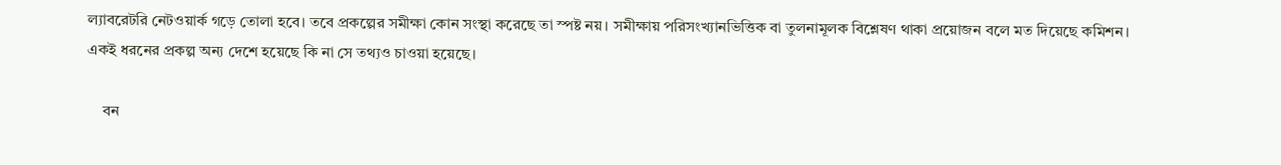ল্যাবরেটরি নেটওয়ার্ক গড়ে তোলা হবে। তবে প্রকল্পের সমীক্ষা কোন সংস্থা করেছে তা স্পষ্ট নয়। সমীক্ষায় পরিসংখ্যানভিত্তিক বা তুলনামূলক বিশ্লেষণ থাকা প্রয়োজন বলে মত দিয়েছে কমিশন। একই ধরনের প্রকল্প অন্য দেশে হয়েছে কি না সে তথ্যও চাওয়া হয়েছে।

    বন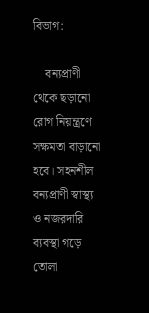বিভাগ:

    বন্যপ্রাণী থেকে ছড়ানো রোগ নিয়ন্ত্রণে সক্ষমতা বাড়ানো হবে। সহনশীল বন্যপ্রাণী স্বাস্থ্য ও নজরদারি ব্যবস্থা গড়ে তোলা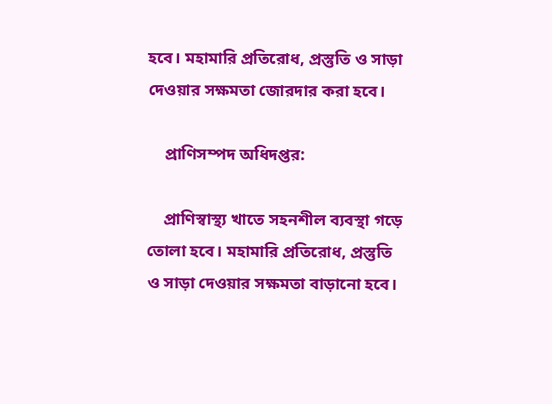হবে। মহামারি প্রতিরোধ, প্রস্তুতি ও সাড়া দেওয়ার সক্ষমতা জোরদার করা হবে।

    প্রাণিসম্পদ অধিদপ্তর:

    প্রাণিস্বাস্থ্য খাতে সহনশীল ব্যবস্থা গড়ে তোলা হবে। মহামারি প্রতিরোধ, প্রস্তুতি ও সাড়া দেওয়ার সক্ষমতা বাড়ানো হবে।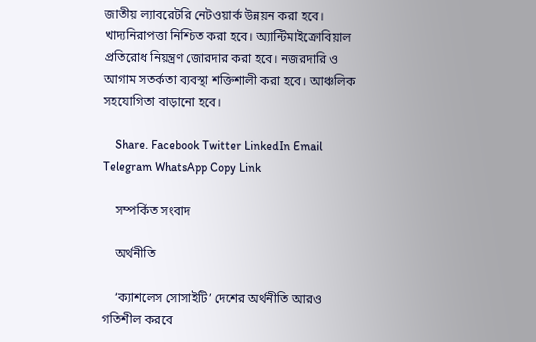জাতীয় ল্যাবরেটরি নেটওয়ার্ক উন্নয়ন করা হবে। খাদ্যনিরাপত্তা নিশ্চিত করা হবে। অ্যান্টিমাইক্রোবিয়াল প্রতিরোধ নিয়ন্ত্রণ জোরদার করা হবে। নজরদারি ও আগাম সতর্কতা ব্যবস্থা শক্তিশালী করা হবে। আঞ্চলিক সহযোগিতা বাড়ানো হবে।

    Share. Facebook Twitter LinkedIn Email Telegram WhatsApp Copy Link

    সম্পর্কিত সংবাদ

    অর্থনীতি

    ‘ক্যাশলেস সোসাইটি’ দেশের অর্থনীতি আরও গতিশীল করবে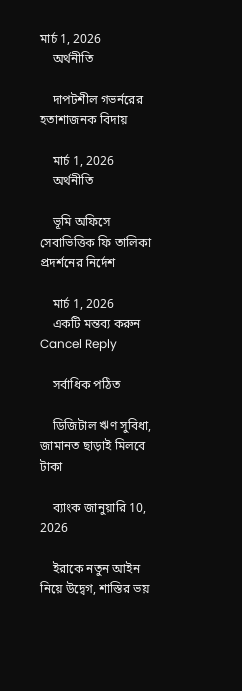মার্চ 1, 2026
    অর্থনীতি

    দাপটশীল গভর্নরের হতাশাজনক বিদায়

    মার্চ 1, 2026
    অর্থনীতি

    ভূমি অফিসে সেবাভিত্তিক ফি তালিকা প্রদর্শনের নির্দেশ

    মার্চ 1, 2026
    একটি মন্তব্য করুন Cancel Reply

    সর্বাধিক পঠিত

    ডিজিটাল ঋণ সুবিধা, জামানত ছাড়াই মিলবে টাকা

    ব্যাংক জানুয়ারি 10, 2026

    ইরাকে নতুন আইন নিয়ে উদ্বেগ, শাস্তির ভয়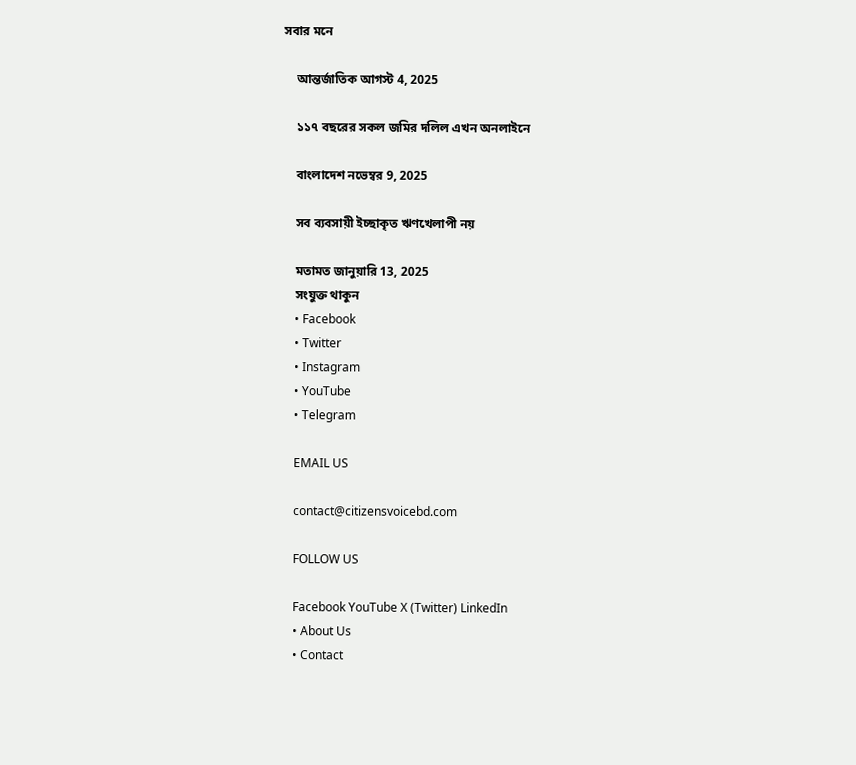সবার মনে

    আন্তর্জাতিক আগস্ট 4, 2025

    ১১৭ বছরের সকল জমির দলিল এখন অনলাইনে

    বাংলাদেশ নভেম্বর 9, 2025

    সব ব্যবসায়ী ইচ্ছাকৃত ঋণখেলাপী নয়

    মতামত জানুয়ারি 13, 2025
    সংযুক্ত থাকুন
    • Facebook
    • Twitter
    • Instagram
    • YouTube
    • Telegram

    EMAIL US

    contact@citizensvoicebd.com

    FOLLOW US

    Facebook YouTube X (Twitter) LinkedIn
    • About Us
    • Contact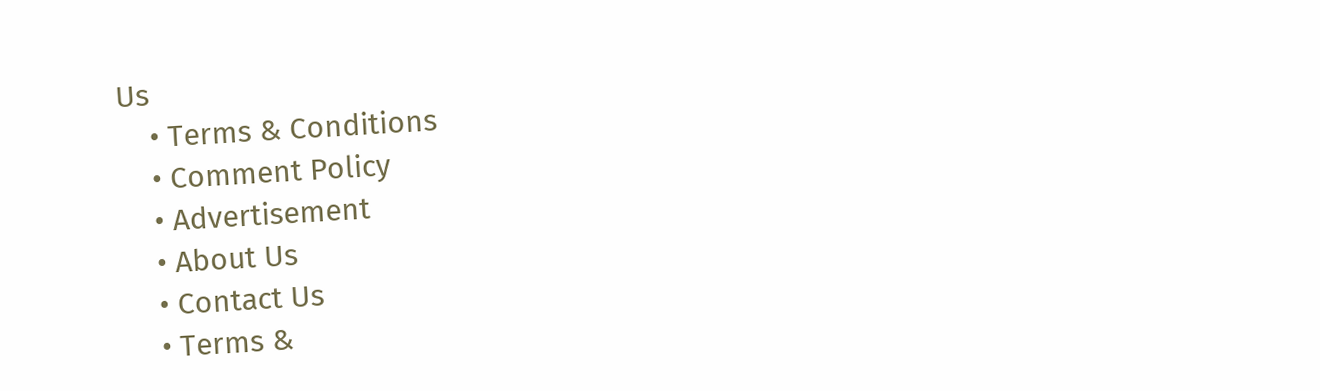Us
    • Terms & Conditions
    • Comment Policy
    • Advertisement
    • About Us
    • Contact Us
    • Terms &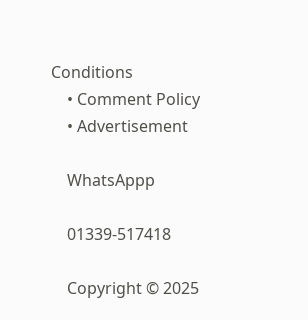Conditions
    • Comment Policy
    • Advertisement

    WhatsAppp

    01339-517418

    Copyright © 2025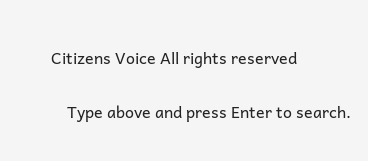Citizens Voice All rights reserved

    Type above and press Enter to search.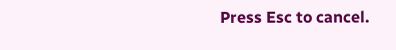Press Esc to cancel.